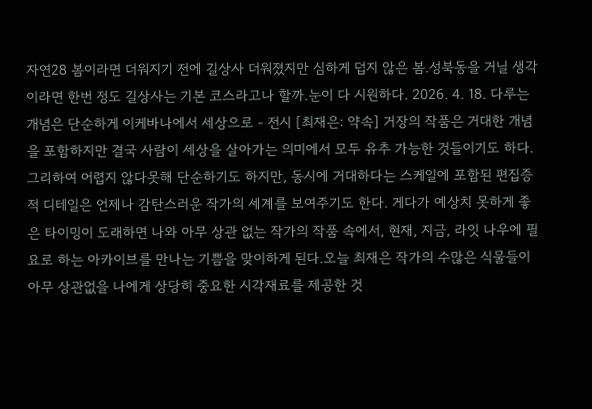자연28 봄이라면 더워지기 전에 길상사 더워졌지만 심하게 덥지 않은 봄.성북동을 거닐 생각이라면 한번 정도 길상사는 기본 코스라고나 할까.눈이 다 시원하다. 2026. 4. 18. 다루는 개념은 단순하게 이케바나에서 세상으로 - 전시 [최재은: 약속] 거장의 작품은 거대한 개념을 포함하지만 결국 사람이 세상을 살아가는 의미에서 모두 유추 가능한 것들이기도 하다.그리하여 어렵지 않다못해 단순하기도 하지만, 동시에 거대하다는 스케일에 포함된 편집증적 디테일은 언제나 감탄스러운 작가의 세계를 보여주기도 한다. 게다가 예상치 못하게 좋은 타이밍이 도래하면 나와 아무 상관 없는 작가의 작품 속에서, 현재, 지금, 라잇 나우에 필요로 하는 아카이브를 만나는 기쁨을 맞이하게 된다.오늘 최재은 작가의 수많은 식물들이 아무 상관없을 나에게 상당히 중요한 시각재료를 제공한 것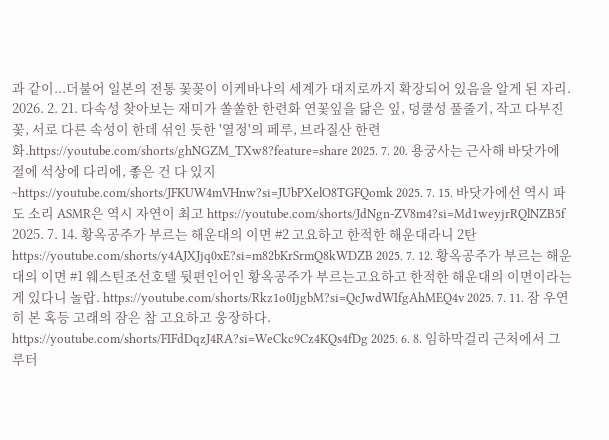과 같이...더불어 일본의 전통 꽃꽂이 이케바나의 세계가 대지로까지 확장되어 있음을 알게 된 자리. 2026. 2. 21. 다속성 찾아보는 재미가 쏠쏠한 한련화 연꽃잎을 닮은 잎, 덩쿨성 풀줄기, 작고 다부진 꽃, 서로 다른 속성이 한데 섞인 듯한 '열정'의 페루, 브라질산 한련화.https://youtube.com/shorts/ghNGZM_TXw8?feature=share 2025. 7. 20. 용궁사는 근사해 바닷가에 절에 석상에 다리에, 좋은 건 다 있지~https://youtube.com/shorts/JFKUW4mVHnw?si=JUbPXelO8TGFQomk 2025. 7. 15. 바닷가에선 역시 파도 소리 ASMR은 역시 자연이 최고 https://youtube.com/shorts/JdNgn-ZV8m4?si=Md1weyjrRQlNZB5f 2025. 7. 14. 황옥공주가 부르는 해운대의 이면 #2 고요하고 한적한 해운대라니 2탄https://youtube.com/shorts/y4AJXJjq0xE?si=m82bKrSrmQ8kWDZB 2025. 7. 12. 황옥공주가 부르는 해운대의 이면 #1 웨스틴조선호텔 뒷편인어인 황옥공주가 부르는고요하고 한적한 해운대의 이면이라는 게 있다니 놀랍. https://youtube.com/shorts/Rkz1o0IjgbM?si=QcJwdWIfgAhMEQ4v 2025. 7. 11. 잠 우연히 본 혹등 고래의 잠은 참 고요하고 웅장하다. https://youtube.com/shorts/FIFdDqzJ4RA?si=WeCkc9Cz4KQs4fDg 2025. 6. 8. 임하막걸리 근처에서 그루터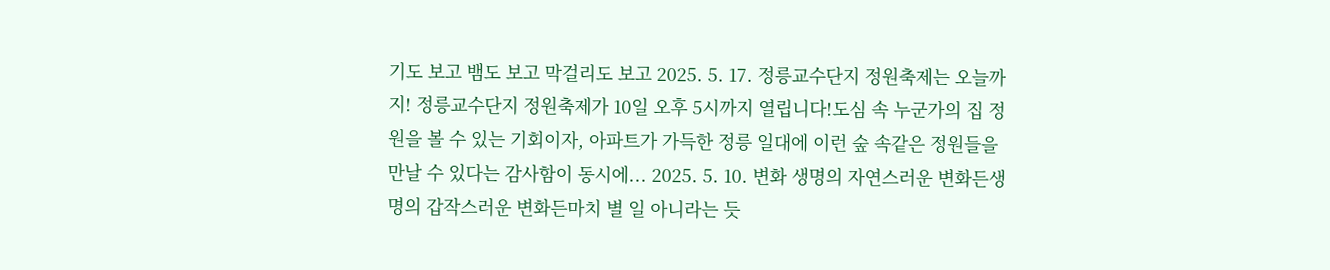기도 보고 뱀도 보고 막걸리도 보고 2025. 5. 17. 정릉교수단지 정원축제는 오늘까지! 정릉교수단지 정원축제가 10일 오후 5시까지 열립니다!도심 속 누군가의 집 정원을 볼 수 있는 기회이자, 아파트가 가득한 정릉 일대에 이런 숲 속같은 정원들을 만날 수 있다는 감사함이 동시에... 2025. 5. 10. 변화 생명의 자연스러운 변화든생명의 갑작스러운 변화든마치 별 일 아니라는 듯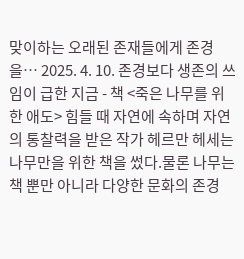맞이하는 오래된 존재들에게 존경을… 2025. 4. 10. 존경보다 생존의 쓰임이 급한 지금 - 책 <죽은 나무를 위한 애도> 힘들 때 자연에 속하며 자연의 통찰력을 받은 작가 헤르만 헤세는나무만을 위한 책을 썼다.물론 나무는 책 뿐만 아니라 다양한 문화의 존경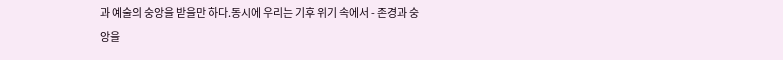과 예술의 숭앙을 받을만 하다.동시에 우리는 기후 위기 속에서 - 존경과 숭앙을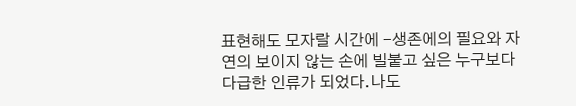표현해도 모자랄 시간에 -생존에의 필요와 자연의 보이지 않는 손에 빌붙고 싶은 누구보다 다급한 인류가 되었다.나도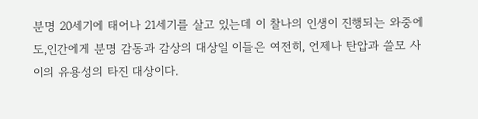분명 20세기에 태어나 21세기를 살고 있는데 이 찰나의 인생이 진행되는 와중에도,인간에게 분명 감동과 감상의 대상일 이들은 여전히, 언제나 탄압과 쓸모 사이의 유용성의 타진 대상이다.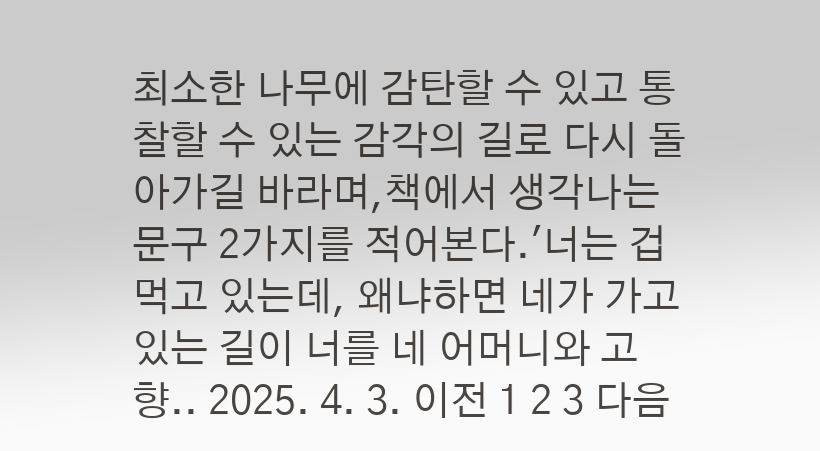최소한 나무에 감탄할 수 있고 통찰할 수 있는 감각의 길로 다시 돌아가길 바라며,책에서 생각나는 문구 2가지를 적어본다.'너는 겁먹고 있는데, 왜냐하면 네가 가고 있는 길이 너를 네 어머니와 고향.. 2025. 4. 3. 이전 1 2 3 다음